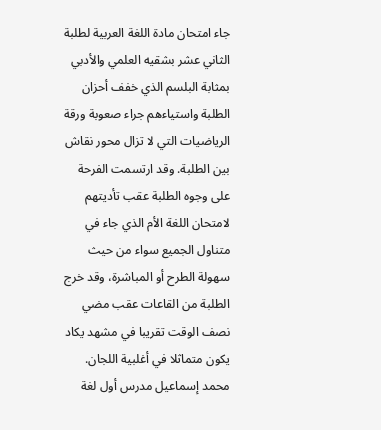جاء امتحان مادة اللغة العربية لطلبة الثاني عشر بشقيه العلمي والأدبي بمثابة البلسم الذي خفف أحزان الطلبة واستياءهم جراء صعوبة ورقة الرياضيات التي لا تزال محور نقاش بين الطلبة. وقد ارتسمت الفرحة على وجوه الطلبة عقب تأديتهم لامتحان اللغة الأم الذي جاء في متناول الجميع سواء من حيث سهولة الطرح أو المباشرة، وقد خرج الطلبة من القاعات عقب مضي نصف الوقت تقريبا في مشهد يكاد يكون متماثلا في أغلبية اللجان.
محمد إسماعيل مدرس أول لغة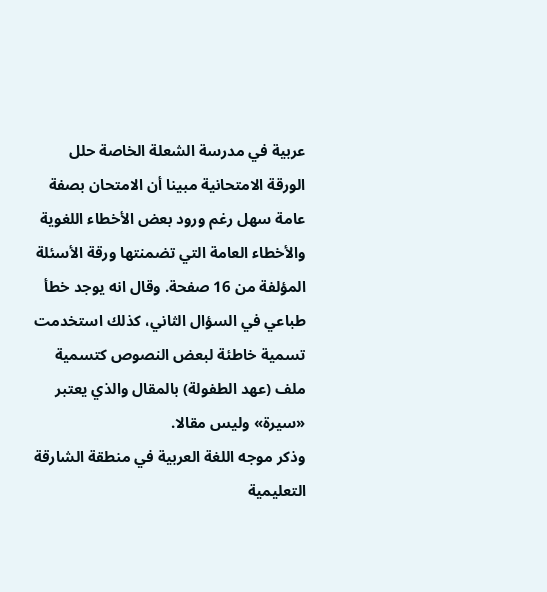عربية في مدرسة الشعلة الخاصة حلل الورقة الامتحانية مبينا أن الامتحان بصفة عامة سهل رغم ورود بعض الأخطاء اللغوية والأخطاء العامة التي تضمنتها ورقة الأسئلة المؤلفة من 16 صفحة. وقال انه يوجد خطأ طباعي في السؤال الثاني، كذلك استخدمت تسمية خاطئة لبعض النصوص كتسمية ملف (عهد الطفولة) بالمقال والذي يعتبر «سيرة» وليس مقالا.
وذكر موجه اللغة العربية في منطقة الشارقة التعليمية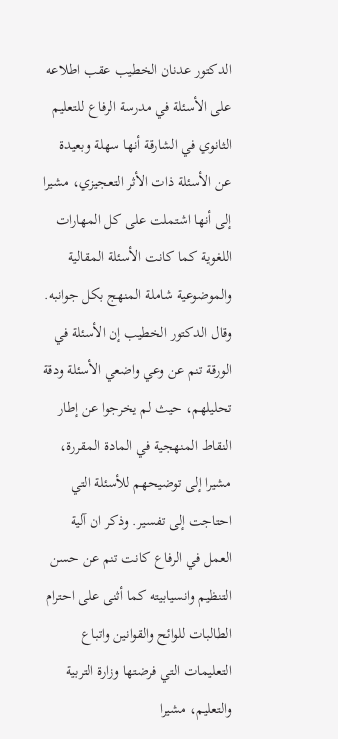الدكتور عدنان الخطيب عقب اطلاعه على الأسئلة في مدرسة الرفاع للتعليم الثانوي في الشارقة أنها سهلة وبعيدة عن الأسئلة ذات الأثر التعجيزي، مشيرا إلى أنها اشتملت على كل المهارات اللغوية كما كانت الأسئلة المقالية والموضوعية شاملة المنهج بكل جوانبه.
وقال الدكتور الخطيب إن الأسئلة في الورقة تنم عن وعي واضعي الأسئلة ودقة تحليلهم، حيث لم يخرجوا عن إطار النقاط المنهجية في المادة المقررة، مشيرا إلى توضيحهم للأسئلة التي احتاجت إلى تفسير. وذكر ان آلية العمل في الرفاع كانت تنم عن حسن التنظيم وانسيابيته كما أثنى على احترام الطالبات للوائح والقوانين واتباع التعليمات التي فرضتها وزارة التربية والتعليم، مشيرا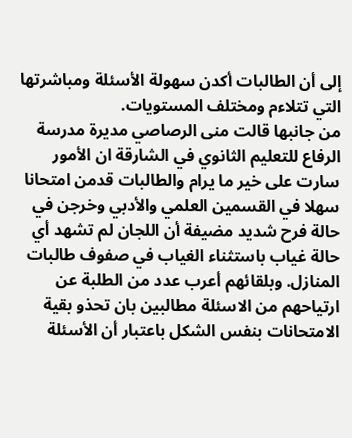إلى أن الطالبات أكدن سهولة الأسئلة ومباشرتها التي تتلاءم ومختلف المستويات.
من جانبها قالت منى الرصاصي مديرة مدرسة الرفاع للتعليم الثانوي في الشارقة ان الأمور سارت على خير ما يرام والطالبات قدمن امتحانا سهلا في القسمين العلمي والأدبي وخرجن في حالة فرح شديد مضيفة أن اللجان لم تشهد أي حالة غياب باستثناء الغياب في صفوف طالبات المنازل. وبلقائهم أعرب عدد من الطلبة عن ارتياحهم من الاسئلة مطالبين بان تحذو بقية الامتحانات بنفس الشكل باعتبار أن الأسئلة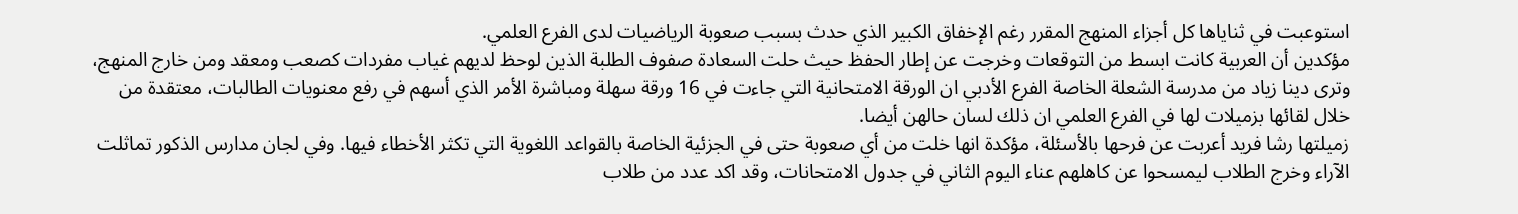استوعبت في ثناياها كل أجزاء المنهج المقرر رغم الإخفاق الكبير الذي حدث بسبب صعوبة الرياضيات لدى الفرع العلمي.
مؤكدين أن العربية كانت ابسط من التوقعات وخرجت عن إطار الحفظ حيث حلت السعادة صفوف الطلبة الذين لوحظ لديهم غياب مفردات كصعب ومعقد ومن خارج المنهج، وترى دينا زياد من مدرسة الشعلة الخاصة الفرع الأدبي ان الورقة الامتحانية التي جاءت في 16 ورقة سهلة ومباشرة الأمر الذي أسهم في رفع معنويات الطالبات، معتقدة من خلال لقائها بزميلات لها في الفرع العلمي ان ذلك لسان حالهن أيضا.
زميلتها رشا فريد أعربت عن فرحها بالأسئلة، مؤكدة انها خلت من أي صعوبة حتى في الجزئية الخاصة بالقواعد اللغوية التي تكثر الأخطاء فيها. وفي لجان مدارس الذكور تماثلت الآراء وخرج الطلاب ليمسحوا عن كاهلهم عناء اليوم الثاني في جدول الامتحانات، وقد اكد عدد من طلاب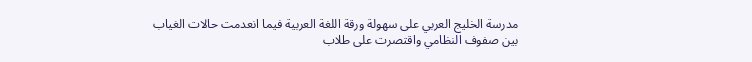مدرسة الخليج العربي على سهولة ورقة اللغة العربية فيما انعدمت حالات الغياب بين صفوف النظامي واقتصرت على طلاب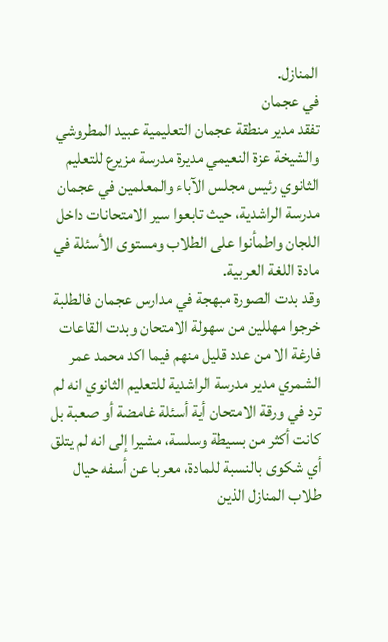المنازل.
في عجمان
تفقد مدير منطقة عجمان التعليمية عبيد المطروشي والشيخة عزة النعيمي مديرة مدرسة مزيرع للتعليم الثانوي رئيس مجلس الآباء والمعلمين في عجمان مدرسة الراشدية، حيث تابعوا سير الامتحانات داخل اللجان واطمأنوا على الطلاب ومستوى الأسئلة في مادة اللغة العربية.
وقد بدت الصورة مبهجة في مدارس عجمان فالطلبة خرجوا مهللين من سهولة الامتحان وبدت القاعات فارغة الا من عدد قليل منهم فيما اكد محمد عمر الشمري مدير مدرسة الراشدية للتعليم الثانوي انه لم ترد في ورقة الامتحان أية أسئلة غامضة أو صعبة بل كانت أكثر من بسيطة وسلسة، مشيرا إلى انه لم يتلق أي شكوى بالنسبة للمادة، معربا عن أسفه حيال طلاب المنازل الذين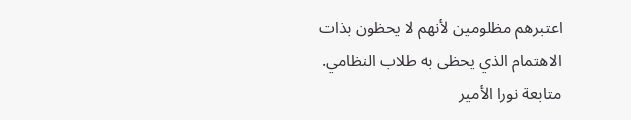اعتبرهم مظلومين لأنهم لا يحظون بذات الاهتمام الذي يحظى به طلاب النظامي.
متابعة نورا الأمير